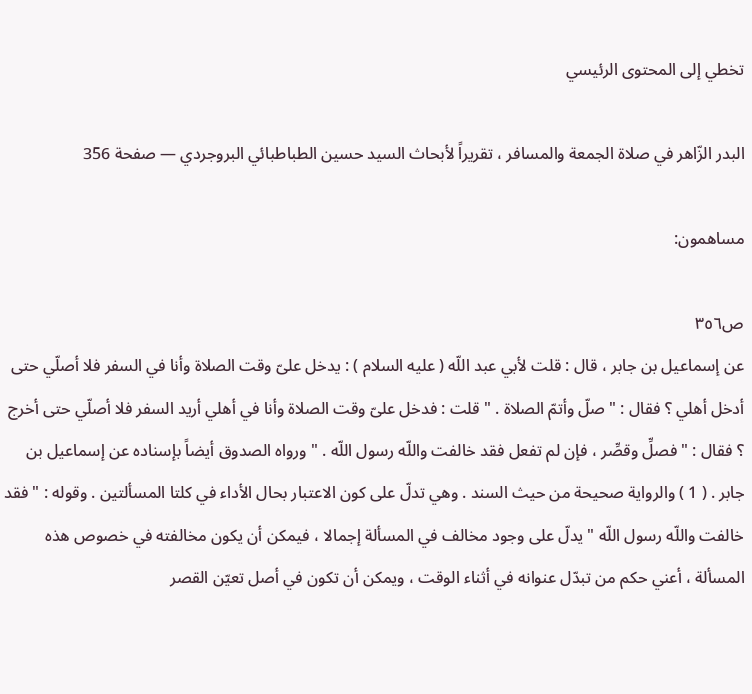تخطي إلى المحتوى الرئيسي

البدر الزّاهر في صلاة الجمعة والمسافر ، تقريراً لأبحاث السيد حسين الطباطبائي البروجردي — صفحة 356

مساهمون:

ص٣٥٦
عن إسماعيل بن جابر ، قال : قلت لأبي عبد اللّه ( عليه السلام ) : يدخل علىّ وقت الصلاة وأنا في السفر فلا أصلّي حتى أدخل أهلي ؟ فقال : " صلّ وأتمّ الصلاة . " قلت : فدخل علىّ وقت الصلاة وأنا في أهلي أريد السفر فلا أصلّي حتى أخرج ؟ فقال : " فصلِّ وقصِّر ، فإن لم تفعل فقد خالفت واللّه رسول اللّه . " ورواه الصدوق أيضاً بإسناده عن إسماعيل بن جابر . ( 1 ) والرواية صحيحة من حيث السند . وهي تدلّ على كون الاعتبار بحال الأداء في كلتا المسألتين . وقوله : " فقد خالفت واللّه رسول اللّه " يدلّ على وجود مخالف في المسألة إجمالا ، فيمكن أن يكون مخالفته في خصوص هذه المسألة ، أعني حكم من تبدّل عنوانه في أثناء الوقت ، ويمكن أن تكون في أصل تعيّن القصر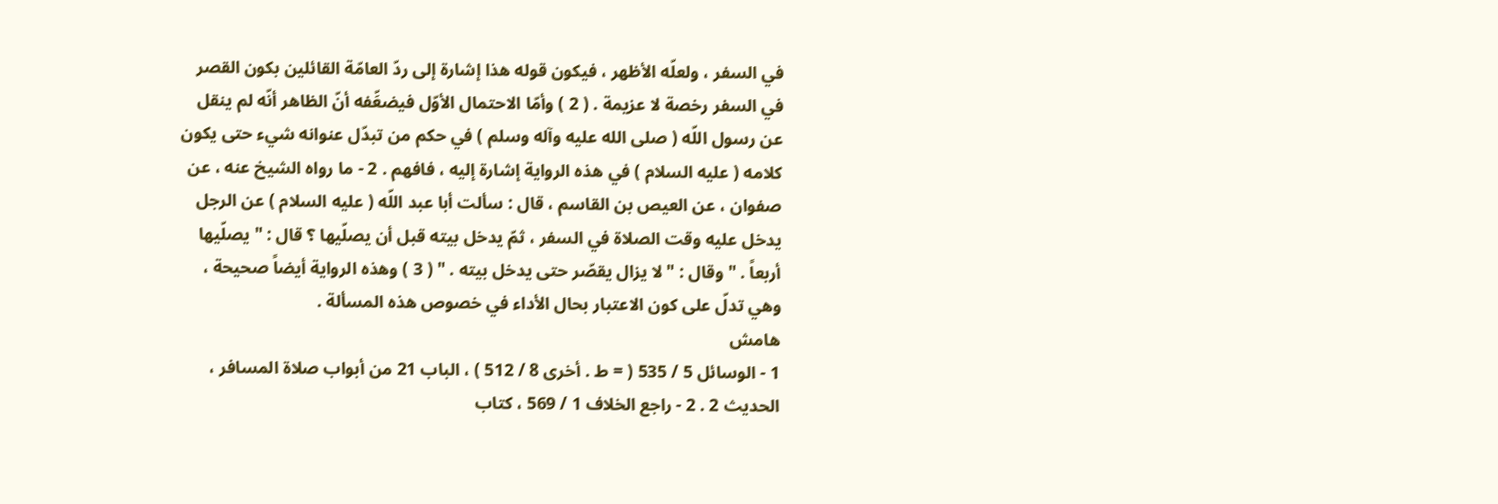في السفر ، ولعلّه الأظهر ، فيكون قوله هذا إشارة إلى ردّ العامّة القائلين بكون القصر في السفر رخصة لا عزيمة . ( 2 ) وأمّا الاحتمال الأوّل فيضعِّفه أنّ الظاهر أنّه لم ينقل عن رسول اللّه ( صلى الله عليه وآله وسلم ) في حكم من تبدّل عنوانه شيء حتى يكون كلامه ( عليه السلام ) في هذه الرواية إشارة إليه ، فافهم . 2 - ما رواه الشيخ عنه ، عن صفوان ، عن العيص بن القاسم ، قال : سألت أبا عبد اللّه ( عليه السلام ) عن الرجل يدخل عليه وقت الصلاة في السفر ، ثمّ يدخل بيته قبل أن يصلّيها ؟ قال : " يصلّيها أربعاً . " وقال : " لا يزال يقصّر حتى يدخل بيته . " ( 3 ) وهذه الرواية أيضاً صحيحة ، وهي تدلّ على كون الاعتبار بحال الأداء في خصوص هذه المسألة .
هامش
1 - الوسائل 5 / 535 ( = ط . أخرى 8 / 512 ) ، الباب 21 من أبواب صلاة المسافر ، الحديث 2 . 2 - راجع الخلاف 1 / 569 ، كتاب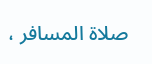صلاة المسافر ،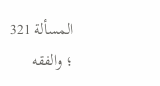المسألة 321 ؛ والفقه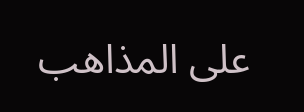على المذاهب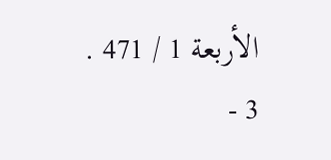الأربعة 1 / 471 . 3 -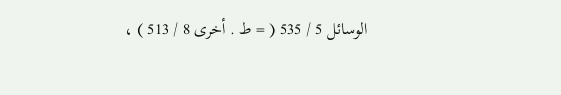الوسائل 5 / 535 ( = ط . أخرى 8 / 513 ) ،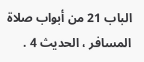الباب 21 من أبواب صلاة المسافر ، الحديث 4 .